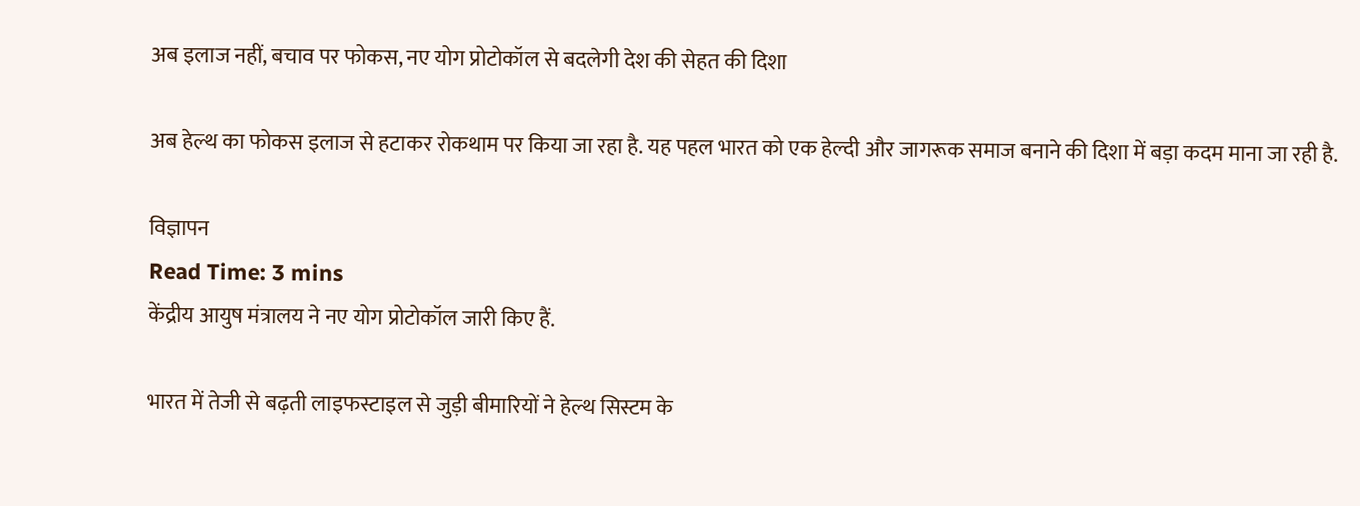अब इलाज नहीं, बचाव पर फोकस, नए योग प्रोटोकॉल से बदलेगी देश की सेहत की दिशा

अब हेल्थ का फोकस इलाज से हटाकर रोकथाम पर किया जा रहा है. यह पहल भारत को एक हेल्दी और जागरूक समाज बनाने की दिशा में बड़ा कदम माना जा रही है.

विज्ञापन
Read Time: 3 mins
केंद्रीय आयुष मंत्रालय ने नए योग प्रोटोकॉल जारी किए हैं.

भारत में तेजी से बढ़ती लाइफस्टाइल से जुड़ी बीमारियों ने हेल्थ सिस्टम के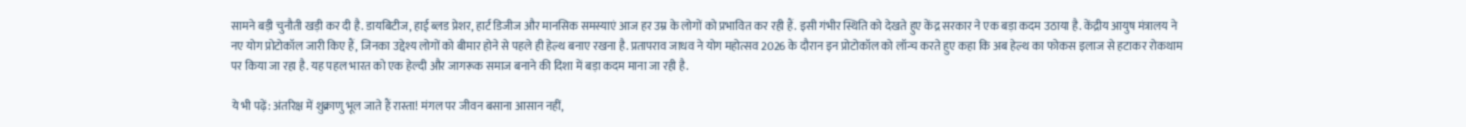सामने बड़ी चुनौती खड़ी कर दी है. डायबिटीज, हाई ब्लड प्रेशर, हार्ट डिजीज और मानसिक समस्याएं आज हर उम्र के लोगों को प्रभावित कर रही हैं. इसी गंभीर स्थिति को देखते हुए केंद्र सरकार ने एक बड़ा कदम उठाया है. केंद्रीय आयुष मंत्रालय ने नए योग प्रोटोकॉल जारी किए हैं, जिनका उद्देश्य लोगों को बीमार होने से पहले ही हेल्थ बनाए रखना है. प्रतापराव जाधव ने योग महोत्सव 2026 के दौरान इन प्रोटोकॉल को लॉन्च करते हुए कहा कि अब हेल्थ का फोकस इलाज से हटाकर रोकथाम पर किया जा रहा है. यह पहल भारत को एक हेल्दी और जागरूक समाज बनाने की दिशा में बड़ा कदम माना जा रही है.

ये भी पढ़ें: अंतरिक्ष में शुक्राणु भूल जाते हैं रास्ता! मंगल पर जीवन बसाना आसान नहीं,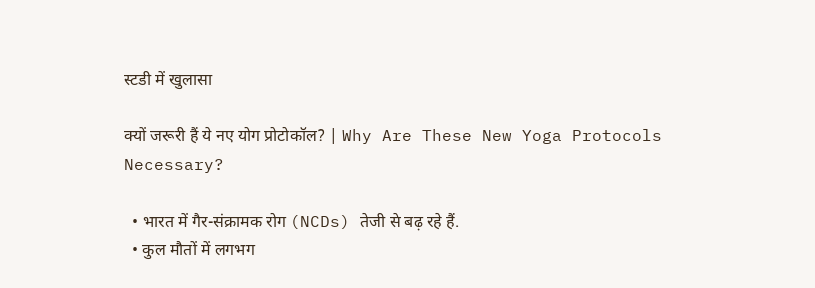स्टडी में खुलासा

क्यों जरूरी हैं ये नए योग प्रोटोकॉल? | Why Are These New Yoga Protocols Necessary?

  • भारत में गैर-संक्रामक रोग (NCDs) तेजी से बढ़ रहे हैं.
  • कुल मौतों में लगभग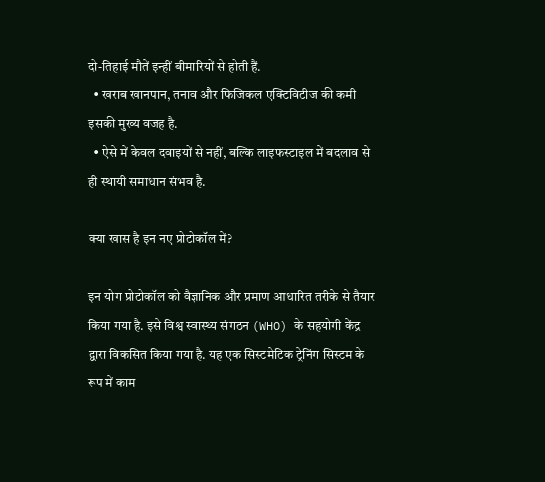दो-तिहाई मौतें इन्हीं बीमारियों से होती हैं.
  • खराब खानपान, तनाव और फिजिकल एक्टिविटीज की कमी इसकी मुख्य वजह है.
  • ऐसे में केवल दवाइयों से नहीं, बल्कि लाइफस्टाइल में बदलाव से ही स्थायी समाधान संभव है.

क्या खास है इन नए प्रोटोकॉल में?

इन योग प्रोटोकॉल को वैज्ञानिक और प्रमाण आधारित तरीके से तैयार किया गया है. इसे विश्व स्वास्थ्य संगठन (WHO) के सहयोगी केंद्र द्वारा विकसित किया गया है. यह एक सिस्टमेटिक ट्रेनिंग सिस्टम के रूप में काम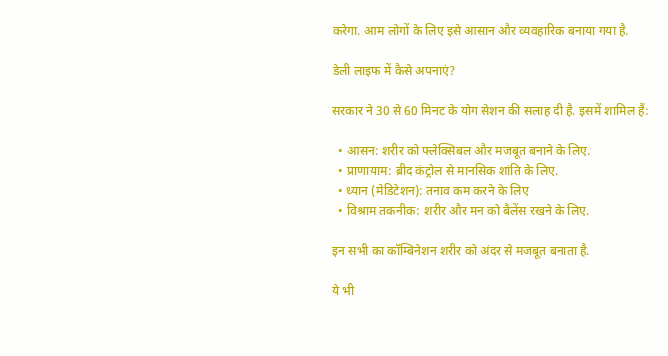करेगा. आम लोगों के लिए इसे आसान और व्यवहारिक बनाया गया है.

डेली लाइफ में कैसे अपनाएं?

सरकार ने 30 से 60 मिनट के योग सेशन की सलाह दी है. इसमें शामिल हैं:

  • आसन: शरीर को फ्लेक्सिबल और मजबूत बनाने के लिए.
  • प्राणायाम: ब्रीद कंट्रोल से मानसिक शांति के लिए.
  • ध्यान (मेडिटेशन): तनाव कम करने के लिए
  • विश्राम तकनीक: शरीर और मन को बैलेंस रखने के लिए.

इन सभी का कॉम्बिनेशन शरीर को अंदर से मजबूत बनाता है.

ये भी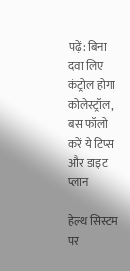पढ़ें: बिना दवा लिए कंट्रोल होगा कोलेस्ट्रॉल, बस फॉलो करें ये टिप्स और डाइट प्लान

हेल्थ सिस्टम पर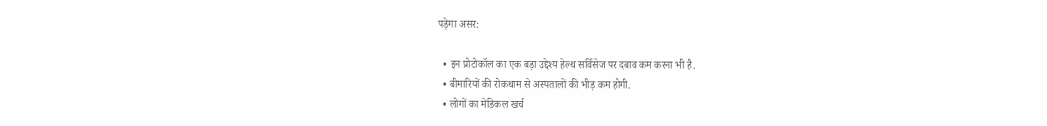पड़ेगा असर:

  • इन प्रोटोकॉल का एक बड़ा उद्देश्य हेल्थ सर्विसेज पर दबाव कम करना भी है.
  • बीमारियों की रोकथाम से अस्पतालों की भीड़ कम होगी.
  • लोगों का मेडिकल खर्च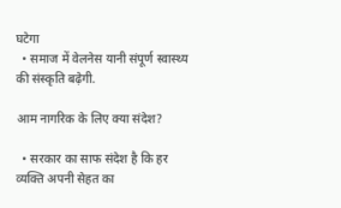घटेगा
  • समाज में वेलनेस यानी संपूर्ण स्वास्थ्य की संस्कृति बढ़ेगी.

आम नागरिक के लिए क्या संदेश?

  • सरकार का साफ संदेश है कि हर व्यक्ति अपनी सेहत का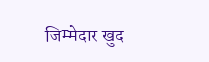जिम्मेदार खुद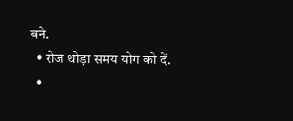बने.
  • रोज थोड़ा समय योग को दें.
  •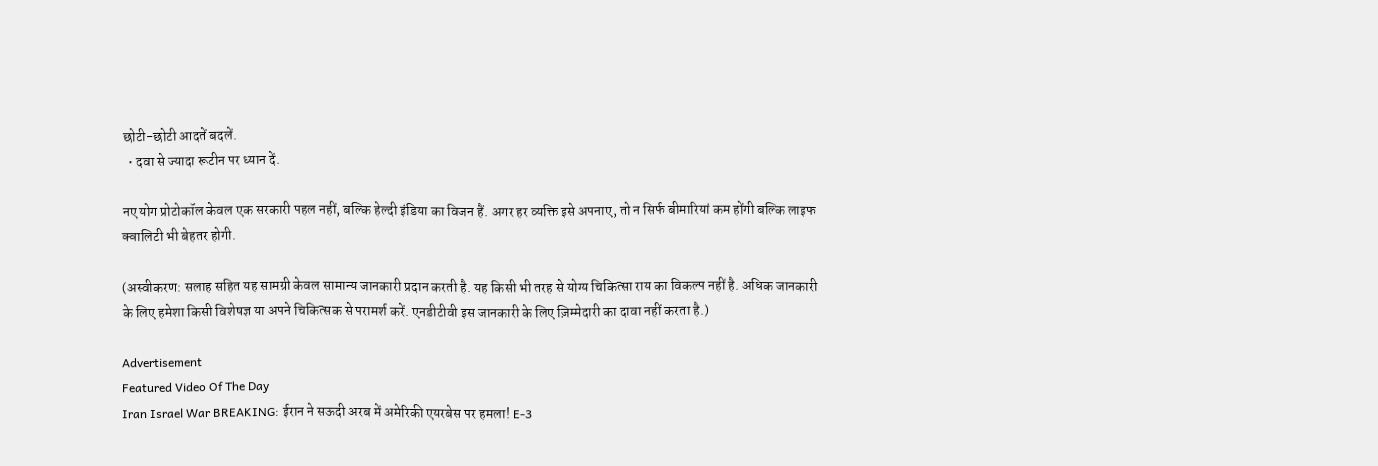छोटी-छोटी आदतें बदलें.
  • दवा से ज्यादा रूटीन पर ध्यान दें.

नए योग प्रोटोकॉल केवल एक सरकारी पहल नहीं, बल्कि हेल्दी इंडिया का विजन हैं. अगर हर व्यक्ति इसे अपनाए, तो न सिर्फ बीमारियां कम होंगी बल्कि लाइफ क्वालिटी भी बेहतर होगी.

(अस्वीकरण: सलाह सहित यह सामग्री केवल सामान्य जानकारी प्रदान करती है. यह किसी भी तरह से योग्य चिकित्सा राय का विकल्प नहीं है. अधिक जानकारी के लिए हमेशा किसी विशेषज्ञ या अपने चिकित्सक से परामर्श करें. एनडीटीवी इस जानकारी के लिए ज़िम्मेदारी का दावा नहीं करता है.)

Advertisement
Featured Video Of The Day
Iran Israel War BREAKING: ईरान ने सऊदी अरब में अमेरिकी एयरबेस पर हमला! E-3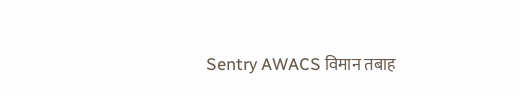Sentry AWACS विमान तबाह